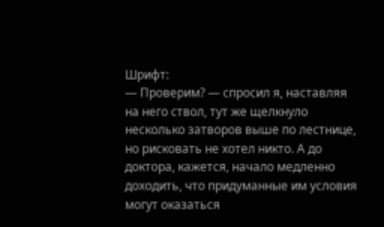Шрифт:
— Проверим? — спросил я, наставляя на него ствол, тут же щелкнуло несколько затворов выше по лестнице, но рисковать не хотел никто. А до доктора, кажется, начало медленно доходить, что придуманные им условия могут оказаться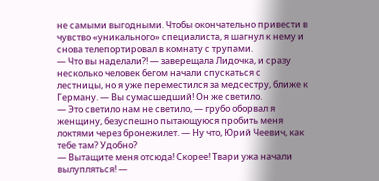не самыми выгодными. Чтобы окончательно привести в чувство «уникального» специалиста, я шагнул к нему и снова телепортировал в комнату с трупами.
— Что вы наделали?! — заверещала Лидочка, и сразу несколько человек бегом начали спускаться с лестницы, но я уже переместился за медсестру, ближе к Герману. — Вы сумасшедший! Он же светило.
— Это светило нам не светило, — грубо оборвал я женщину, безуспешно пытающуюся пробить меня локтями через бронежилет. — Ну что, Юрий Чеевич, как тебе там? Удобно?
— Вытащите меня отсюда! Скорее! Твари ужа начали вылупляться! —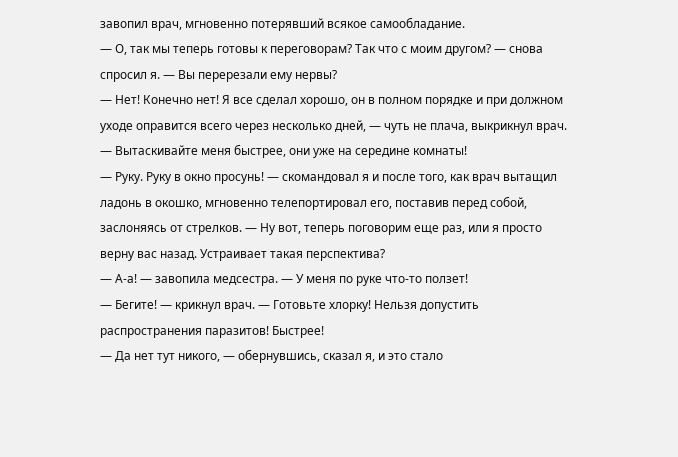завопил врач, мгновенно потерявший всякое самообладание.
— О, так мы теперь готовы к переговорам? Так что с моим другом? — снова спросил я. — Вы перерезали ему нервы?
— Нет! Конечно нет! Я все сделал хорошо, он в полном порядке и при должном уходе оправится всего через несколько дней, — чуть не плача, выкрикнул врач. — Вытаскивайте меня быстрее, они уже на середине комнаты!
— Руку. Руку в окно просунь! — скомандовал я и после того, как врач вытащил ладонь в окошко, мгновенно телепортировал его, поставив перед собой, заслоняясь от стрелков. — Ну вот, теперь поговорим еще раз, или я просто верну вас назад. Устраивает такая перспектива?
— А-а! — завопила медсестра. — У меня по руке что-то ползет!
— Бегите! — крикнул врач. — Готовьте хлорку! Нельзя допустить распространения паразитов! Быстрее!
— Да нет тут никого, — обернувшись, сказал я, и это стало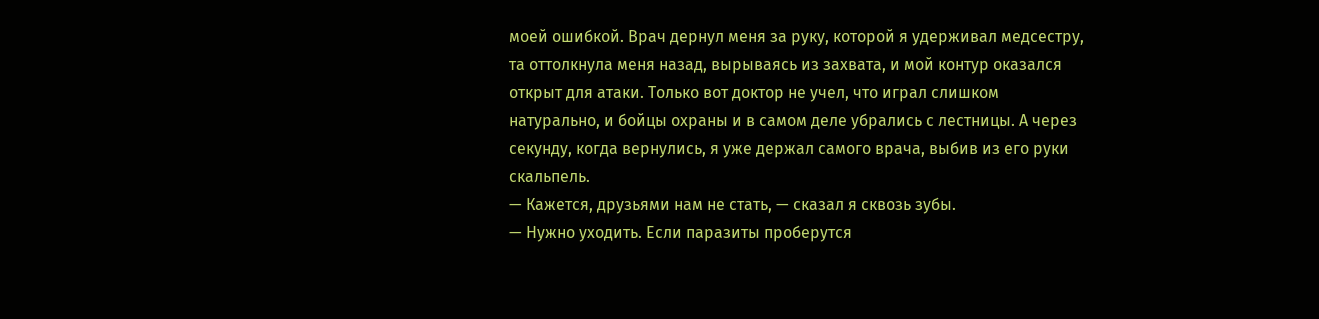моей ошибкой. Врач дернул меня за руку, которой я удерживал медсестру, та оттолкнула меня назад, вырываясь из захвата, и мой контур оказался открыт для атаки. Только вот доктор не учел, что играл слишком натурально, и бойцы охраны и в самом деле убрались с лестницы. А через секунду, когда вернулись, я уже держал самого врача, выбив из его руки скальпель.
— Кажется, друзьями нам не стать, — сказал я сквозь зубы.
— Нужно уходить. Если паразиты проберутся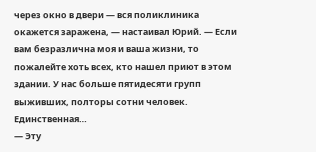через окно в двери — вся поликлиника окажется заражена, — настаивал Юрий. — Если вам безразлична моя и ваша жизни, то пожалейте хоть всех, кто нашел приют в этом здании. У нас больше пятидесяти групп выживших, полторы сотни человек. Единственная…
— Эту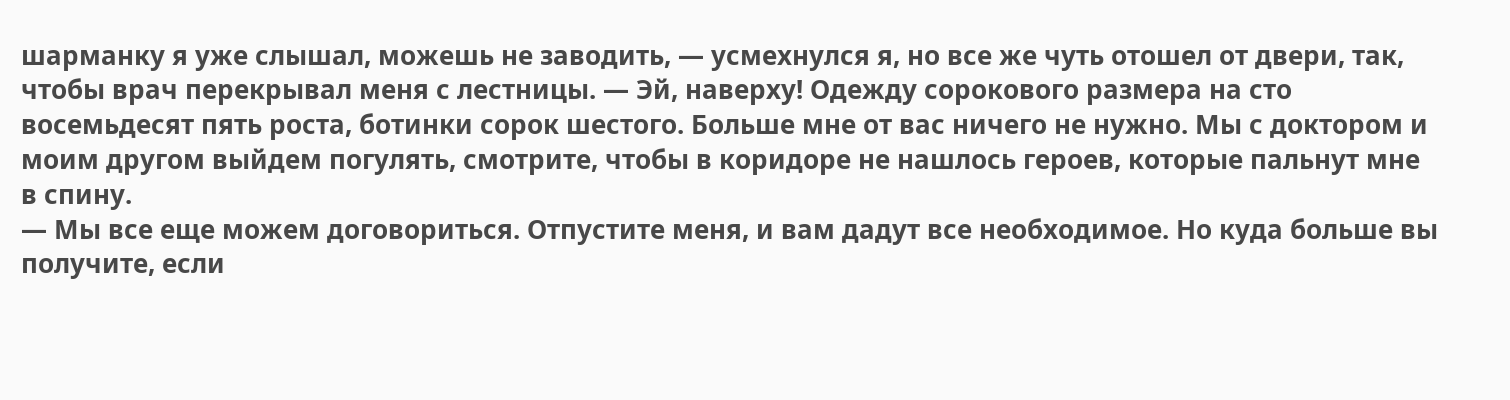шарманку я уже слышал, можешь не заводить, — усмехнулся я, но все же чуть отошел от двери, так, чтобы врач перекрывал меня с лестницы. — Эй, наверху! Одежду сорокового размера на сто восемьдесят пять роста, ботинки сорок шестого. Больше мне от вас ничего не нужно. Мы с доктором и моим другом выйдем погулять, смотрите, чтобы в коридоре не нашлось героев, которые пальнут мне в спину.
— Мы все еще можем договориться. Отпустите меня, и вам дадут все необходимое. Но куда больше вы получите, если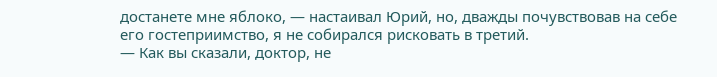достанете мне яблоко, — настаивал Юрий, но, дважды почувствовав на себе его гостеприимство, я не собирался рисковать в третий.
— Как вы сказали, доктор, не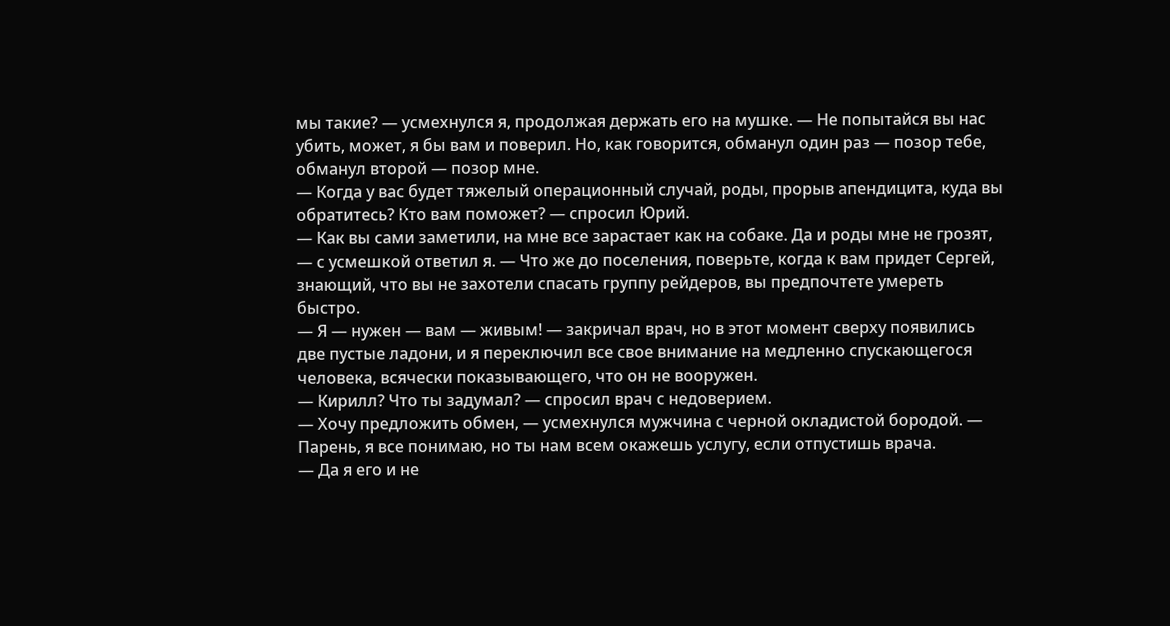мы такие? — усмехнулся я, продолжая держать его на мушке. — Не попытайся вы нас убить, может, я бы вам и поверил. Но, как говорится, обманул один раз — позор тебе, обманул второй — позор мне.
— Когда у вас будет тяжелый операционный случай, роды, прорыв апендицита, куда вы обратитесь? Кто вам поможет? — спросил Юрий.
— Как вы сами заметили, на мне все зарастает как на собаке. Да и роды мне не грозят, — с усмешкой ответил я. — Что же до поселения, поверьте, когда к вам придет Сергей, знающий, что вы не захотели спасать группу рейдеров, вы предпочтете умереть быстро.
— Я — нужен — вам — живым! — закричал врач, но в этот момент сверху появились две пустые ладони, и я переключил все свое внимание на медленно спускающегося человека, всячески показывающего, что он не вооружен.
— Кирилл? Что ты задумал? — спросил врач с недоверием.
— Хочу предложить обмен, — усмехнулся мужчина с черной окладистой бородой. — Парень, я все понимаю, но ты нам всем окажешь услугу, если отпустишь врача.
— Да я его и не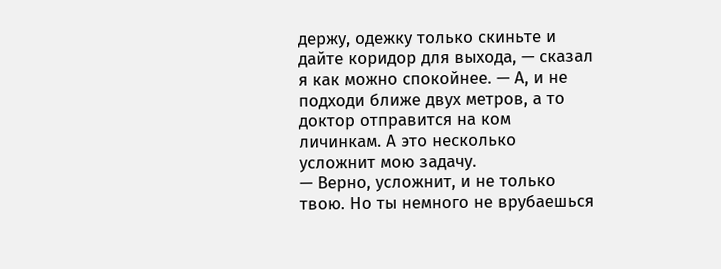держу, одежку только скиньте и дайте коридор для выхода, — сказал я как можно спокойнее. — А, и не подходи ближе двух метров, а то доктор отправится на ком личинкам. А это несколько усложнит мою задачу.
— Верно, усложнит, и не только твою. Но ты немного не врубаешься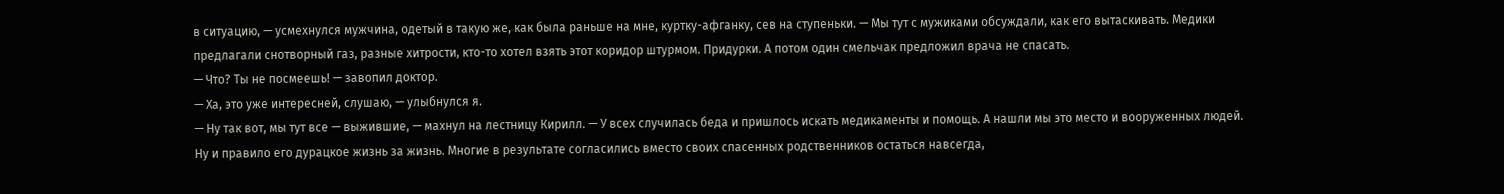в ситуацию, — усмехнулся мужчина, одетый в такую же, как была раньше на мне, куртку-афганку, сев на ступеньки. — Мы тут с мужиками обсуждали, как его вытаскивать. Медики предлагали снотворный газ, разные хитрости, кто-то хотел взять этот коридор штурмом. Придурки. А потом один смельчак предложил врача не спасать.
— Что? Ты не посмеешь! — завопил доктор.
— Ха, это уже интересней, слушаю, — улыбнулся я.
— Ну так вот, мы тут все — выжившие, — махнул на лестницу Кирилл. — У всех случилась беда и пришлось искать медикаменты и помощь. А нашли мы это место и вооруженных людей. Ну и правило его дурацкое жизнь за жизнь. Многие в результате согласились вместо своих спасенных родственников остаться навсегда,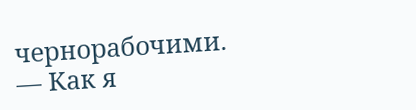чернорабочими.
— Как я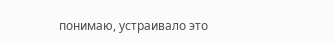понимаю, устраивало это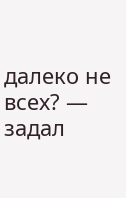далеко не всех? — задал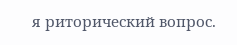я риторический вопрос.